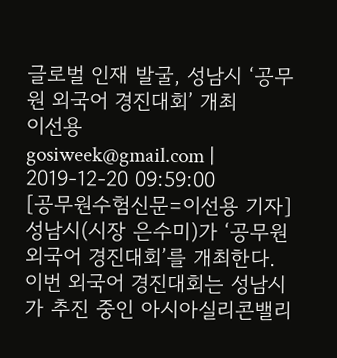글로벌 인재 발굴, 성남시 ‘공무원 외국어 경진대회’ 개최
이선용
gosiweek@gmail.com | 2019-12-20 09:59:00
[공무원수험신문=이선용 기자] 성남시(시장 은수미)가 ‘공무원 외국어 경진대회’를 개최한다. 이번 외국어 경진대회는 성남시가 추진 중인 아시아실리콘밸리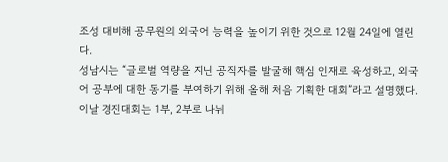조성 대비해 공무원의 외국어 능력을 높이기 위한 것으로 12월 24일에 열린다.
성남시는 “글로벌 역량을 지닌 공직자를 발굴해 핵심 인재로 육성하고, 외국어 공부에 대한 동기를 부여하기 위해 올해 처음 기획한 대회”라고 설명했다.
이날 경진대회는 1부, 2부로 나뉘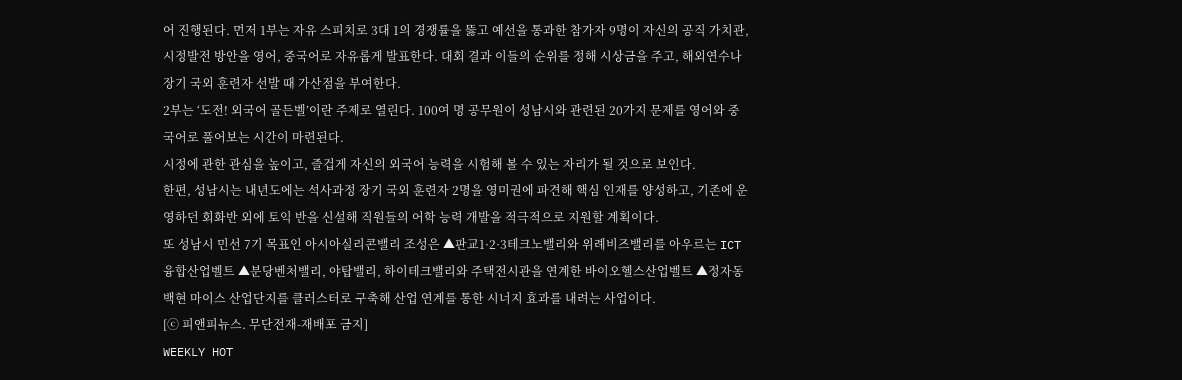어 진행된다. 먼저 1부는 자유 스피치로 3대 1의 경쟁률을 뚫고 예선을 통과한 참가자 9명이 자신의 공직 가치관, 시정발전 방안을 영어, 중국어로 자유롭게 발표한다. 대회 결과 이들의 순위를 정해 시상금을 주고, 해외연수나 장기 국외 훈련자 선발 때 가산점을 부여한다.
2부는 ‘도전! 외국어 골든벨’이란 주제로 열린다. 100여 명 공무원이 성남시와 관련된 20가지 문제를 영어와 중국어로 풀어보는 시간이 마련된다.
시정에 관한 관심을 높이고, 즐겁게 자신의 외국어 능력을 시험해 볼 수 있는 자리가 될 것으로 보인다.
한편, 성남시는 내년도에는 석사과정 장기 국외 훈련자 2명을 영미권에 파견해 핵심 인재를 양성하고, 기존에 운영하던 회화반 외에 토익 반을 신설해 직원들의 어학 능력 개발을 적극적으로 지원할 계획이다.
또 성남시 민선 7기 목표인 아시아실리콘밸리 조성은 ▲판교1·2·3테크노밸리와 위례비즈밸리를 아우르는 ICT 융합산업벨트 ▲분당벤처밸리, 야탑밸리, 하이테크밸리와 주택전시관을 연계한 바이오헬스산업벨트 ▲정자동 백현 마이스 산업단지를 클러스터로 구축해 산업 연계를 통한 시너지 효과를 내려는 사업이다.
[ⓒ 피앤피뉴스. 무단전재-재배포 금지]
WEEKLY HOT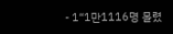- 1“1만1116명 몰렸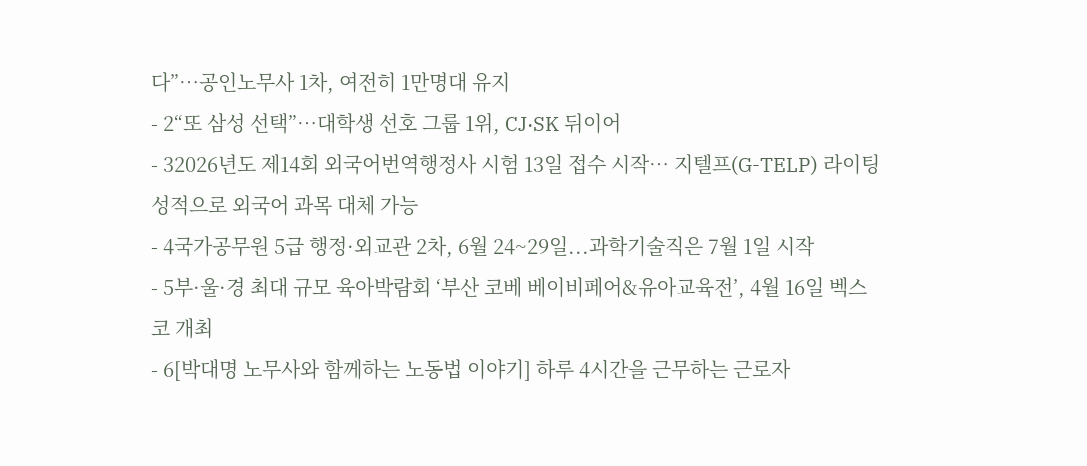다”…공인노무사 1차, 여전히 1만명대 유지
- 2“또 삼성 선택”…대학생 선호 그룹 1위, CJ·SK 뒤이어
- 32026년도 제14회 외국어번역행정사 시험 13일 접수 시작… 지텔프(G-TELP) 라이팅 성적으로 외국어 과목 대체 가능
- 4국가공무원 5급 행정·외교관 2차, 6월 24~29일...과학기술직은 7월 1일 시작
- 5부·울·경 최대 규모 육아박람회 ‘부산 코베 베이비페어&유아교육전’, 4월 16일 벡스코 개최
- 6[박대명 노무사와 함께하는 노동법 이야기] 하루 4시간을 근무하는 근로자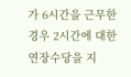가 6시간을 근무한 경우 2시간에 대한 연장수당을 지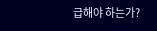급해야 하는가?